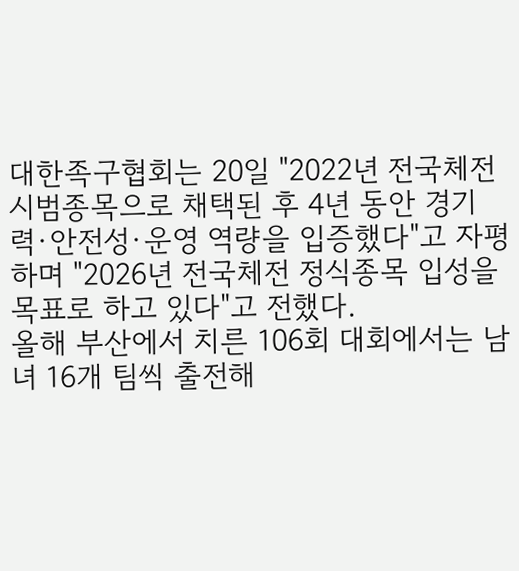대한족구협회는 20일 "2022년 전국체전 시범종목으로 채택된 후 4년 동안 경기력·안전성·운영 역량을 입증했다"고 자평하며 "2026년 전국체전 정식종목 입성을 목표로 하고 있다"고 전했다.
올해 부산에서 치른 106회 대회에서는 남녀 16개 팀씩 출전해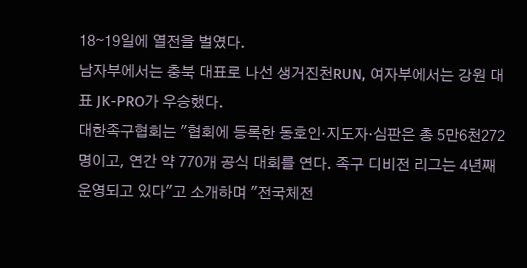18∼19일에 열전을 벌였다.
남자부에서는 충북 대표로 나선 생거진천RUN, 여자부에서는 강원 대표 JK-PRO가 우승했다.
대한족구협회는 "협회에 등록한 동호인·지도자·심판은 총 5만6천272명이고, 연간 약 770개 공식 대회를 연다. 족구 디비전 리그는 4년째 운영되고 있다"고 소개하며 "전국체전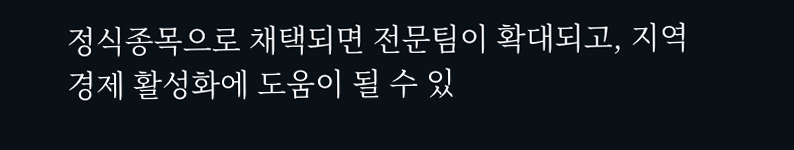정식종목으로 채택되면 전문팀이 확대되고, 지역경제 활성화에 도움이 될 수 있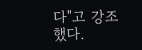다"고 강조했다.